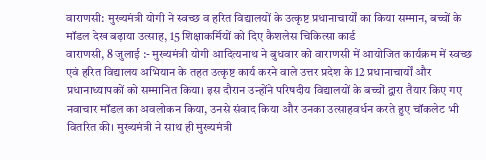वाराणसी: मुख्यमंत्री योगी ने स्वच्छ व हरित विद्यालयों के उत्कृष्ट प्रधानाचार्यों का किया सम्मान, बच्चों के मॉडल देख बढ़ाया उत्साह, 15 शिक्षाकर्मियों को दिए कैशलेस चिकित्सा कार्ड
वाराणसी, 8 जुलाई :- मुख्यमंत्री योगी आदित्यनाथ ने बुधवार को वाराणसी में आयोजित कार्यक्रम में स्वच्छ एवं हरित विद्यालय अभियान के तहत उत्कृष्ट कार्य करने वाले उत्तर प्रदेश के 12 प्रधानाचार्यों और प्रधानाध्यापकों को सम्मानित किया। इस दौरान उन्होंने परिषदीय विद्यालयों के बच्चों द्वारा तैयार किए गए नवाचार मॉडल का अवलोकन किया, उनसे संवाद किया और उनका उत्साहवर्धन करते हुए चॉकलेट भी वितरित की। मुख्यमंत्री ने साथ ही मुख्यमंत्री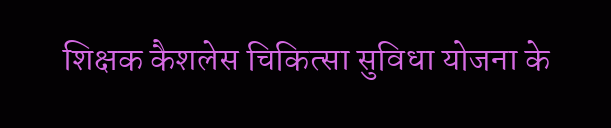शिक्षक कैशलेस चिकित्सा सुविधा योजना के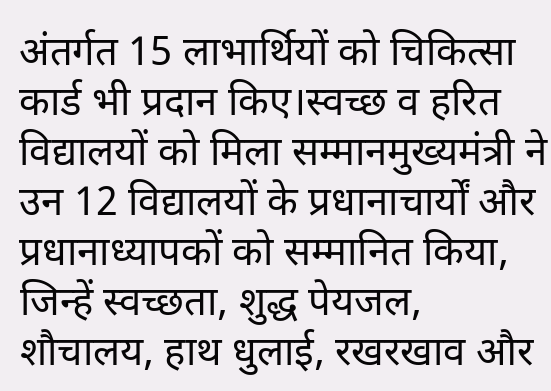अंतर्गत 15 लाभार्थियों को चिकित्सा कार्ड भी प्रदान किए।स्वच्छ व हरित विद्यालयों को मिला सम्मानमुख्यमंत्री ने उन 12 विद्यालयों के प्रधानाचार्यों और प्रधानाध्यापकों को सम्मानित किया, जिन्हें स्वच्छता, शुद्ध पेयजल, शौचालय, हाथ धुलाई, रखरखाव और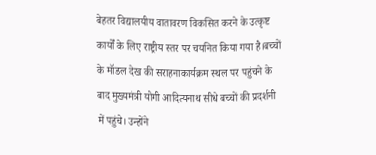बेहतर विद्यालयीय वातावरण विकसित करने के उत्कृष्ट कार्यों के लिए राष्ट्रीय स्तर पर चयनित किया गया है।बच्चों के मॉडल देख की सराहनाकार्यक्रम स्थल पर पहुंचने के बाद मुख्यमंत्री योगी आदित्यनाथ सीधे बच्चों की प्रदर्शनी में पहुंचे। उन्होंने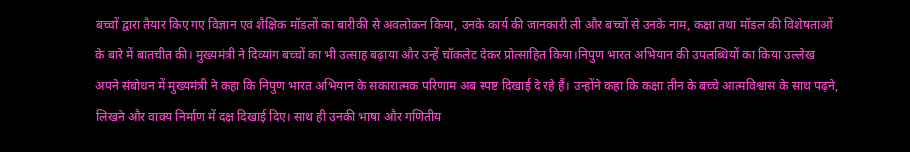बच्चों द्वारा तैयार किए गए विज्ञान एवं शैक्षिक मॉडलों का बारीकी से अवलोकन किया, उनके कार्य की जानकारी ली और बच्चों से उनके नाम, कक्षा तथा मॉडल की विशेषताओं के बारे में बातचीत की। मुख्यमंत्री ने दिव्यांग बच्चों का भी उत्साह बढ़ाया और उन्हें चॉकलेट देकर प्रोत्साहित किया।निपुण भारत अभियान की उपलब्धियों का किया उल्लेख
अपने संबोधन में मुख्यमंत्री ने कहा कि निपुण भारत अभियान के सकारात्मक परिणाम अब स्पष्ट दिखाई दे रहे हैं। उन्होंने कहा कि कक्षा तीन के बच्चे आत्मविश्वास के साथ पढ़ने, लिखने और वाक्य निर्माण में दक्ष दिखाई दिए। साथ ही उनकी भाषा और गणितीय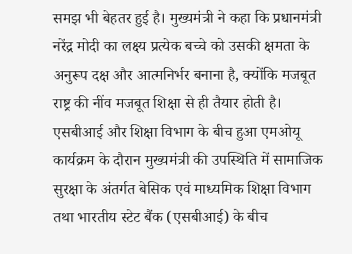समझ भी बेहतर हुई है। मुख्यमंत्री ने कहा कि प्रधानमंत्री नरेंद्र मोदी का लक्ष्य प्रत्येक बच्चे को उसकी क्षमता के अनुरूप दक्ष और आत्मनिर्भर बनाना है, क्योंकि मजबूत राष्ट्र की नींव मजबूत शिक्षा से ही तैयार होती है।
एसबीआई और शिक्षा विभाग के बीच हुआ एमओयू
कार्यक्रम के दौरान मुख्यमंत्री की उपस्थिति में सामाजिक सुरक्षा के अंतर्गत बेसिक एवं माध्यमिक शिक्षा विभाग तथा भारतीय स्टेट बैंक (एसबीआई) के बीच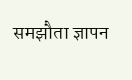समझौता ज्ञापन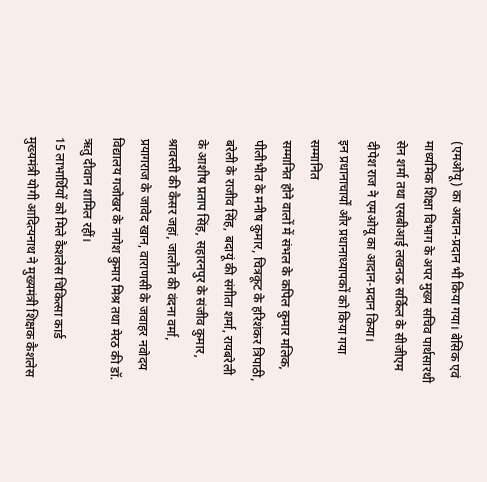(एमओयू) का आदान-प्रदान भी किया गया। बेसिक एवं माध्यमिक शिक्षा विभाग के अपर मुख्य सचिव पार्थसारथी सेन शर्मा तथा एसबीआई लखनऊ सर्किल के सीजीएम दीपेश राज ने एमओयू का आदान-प्रदान किया।
इन प्रधानाचार्यों और प्रधानाध्यापकों को किया गया सम्मानित
सम्मानित होने वालों में संभल के कपिल कुमार मलिक, पीलीभीत के मनीष कुमार, चित्रकूट के हरिशंकर त्रिपाठी, बरेली के राजीव सिंह, बदायूं की संगीता शर्मा, रायबरेली के आशीष प्रताप सिंह, सहारनपुर के संजीव कुमार, श्रावस्ती की कैसर जहां, जालौन की वंदना वर्मा, प्रयागराज के जावेद खान, वाराणसी के जवाहर नवोदय विद्यालय गजोखर के नागेश कुमार मिश्र तथा मेरठ की डॉ. ऋतु दीवान शामिल रहीं।
15 लाभार्थियों को मिले कैशलेस चिकित्सा कार्ड
मुख्यमंत्री योगी आदित्यनाथ ने मुख्यमंत्री शिक्षक कैशलेस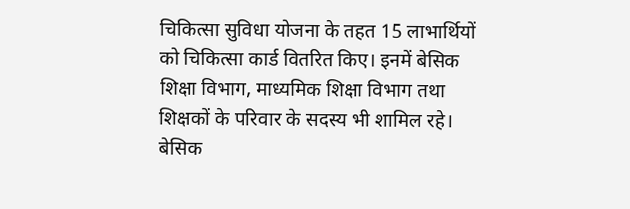चिकित्सा सुविधा योजना के तहत 15 लाभार्थियों को चिकित्सा कार्ड वितरित किए। इनमें बेसिक शिक्षा विभाग, माध्यमिक शिक्षा विभाग तथा शिक्षकों के परिवार के सदस्य भी शामिल रहे।
बेसिक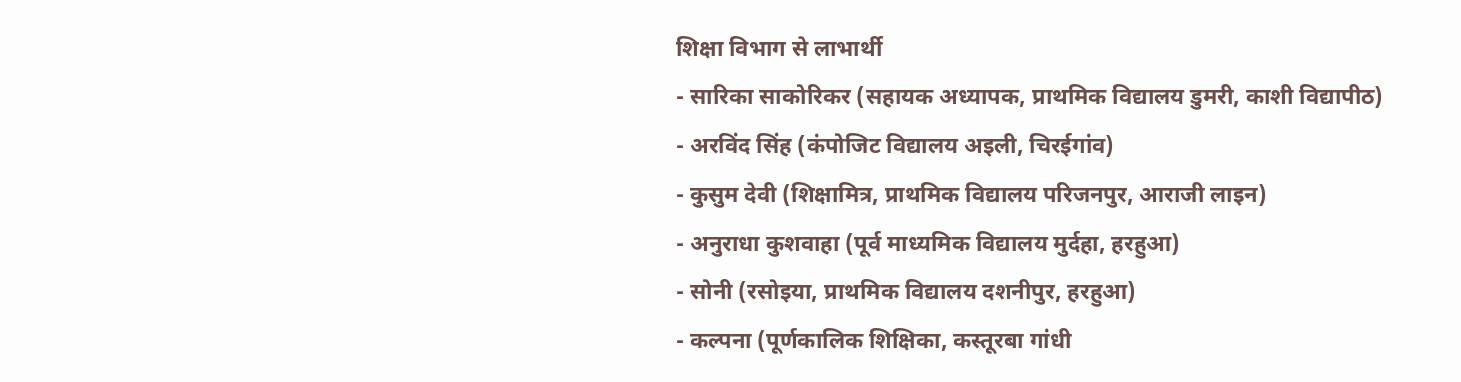शिक्षा विभाग से लाभार्थी
- सारिका साकोरिकर (सहायक अध्यापक, प्राथमिक विद्यालय डुमरी, काशी विद्यापीठ)
- अरविंद सिंह (कंपोजिट विद्यालय अइली, चिरईगांव)
- कुसुम देवी (शिक्षामित्र, प्राथमिक विद्यालय परिजनपुर, आराजी लाइन)
- अनुराधा कुशवाहा (पूर्व माध्यमिक विद्यालय मुर्दहा, हरहुआ)
- सोनी (रसोइया, प्राथमिक विद्यालय दशनीपुर, हरहुआ)
- कल्पना (पूर्णकालिक शिक्षिका, कस्तूरबा गांधी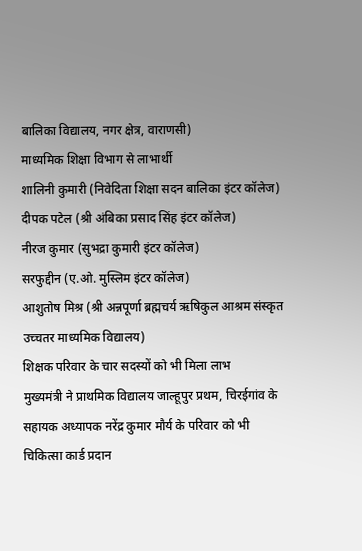बालिका विद्यालय, नगर क्षेत्र, वाराणसी)
माध्यमिक शिक्षा विभाग से लाभार्थी
शालिनी कुमारी (निवेदिता शिक्षा सदन बालिका इंटर कॉलेज)
दीपक पटेल (श्री अंबिका प्रसाद सिंह इंटर कॉलेज)
नीरज कुमार (सुभद्रा कुमारी इंटर कॉलेज)
सरफुद्दीन (ए.ओ. मुस्लिम इंटर कॉलेज)
आशुतोष मिश्र (श्री अन्नपूर्णा ब्रह्मचर्य ऋषिकुल आश्रम संस्कृत उच्चतर माध्यमिक विद्यालय)
शिक्षक परिवार के चार सदस्यों को भी मिला लाभ
मुख्यमंत्री ने प्राथमिक विद्यालय जाल्हूपुर प्रथम, चिरईगांव के सहायक अध्यापक नरेंद्र कुमार मौर्य के परिवार को भी चिकित्सा कार्ड प्रदान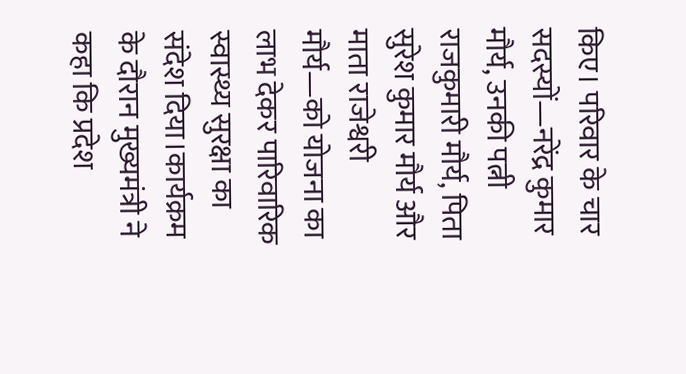किए। परिवार के चार सदस्यों—नरेंद्र कुमार मौर्य, उनकी पत्नी राजकुमारी मौर्य, पिता सुरेश कुमार मौर्य और माता राजेश्वरी मौर्य—को योजना का लाभ देकर पारिवारिक स्वास्थ्य सुरक्षा का संदेश दिया।कार्यक्रम के दौरान मुख्यमंत्री ने कहा कि प्रदेश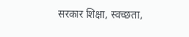सरकार शिक्षा, स्वच्छता,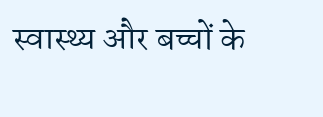स्वास्थ्य और बच्चों के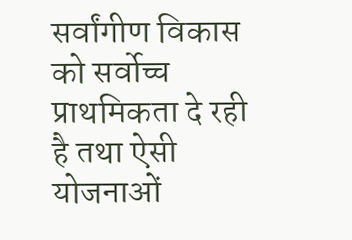सर्वांगीण विकास को सर्वोच्च प्राथमिकता दे रही है तथा ऐसी योजनाओं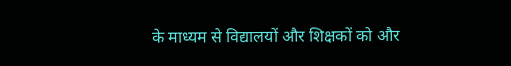के माध्यम से विद्यालयों और शिक्षकों को और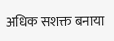अधिक सशक्त बनाया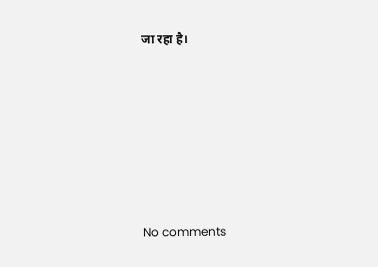जा रहा है।







No comments